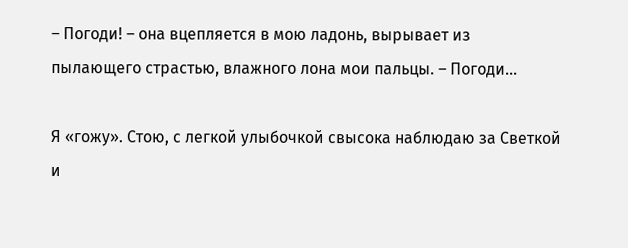– Погоди! – она вцепляется в мою ладонь, вырывает из пылающего страстью, влажного лона мои пальцы. – Погоди…

Я «гожу». Стою, с легкой улыбочкой свысока наблюдаю за Светкой и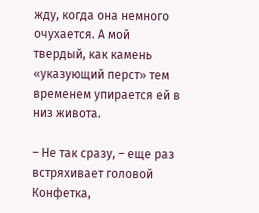жду, когда она немного очухается. А мой твердый, как камень «указующий перст» тем временем упирается ей в низ живота.

– Не так сразу, – еще раз встряхивает головой Конфетка,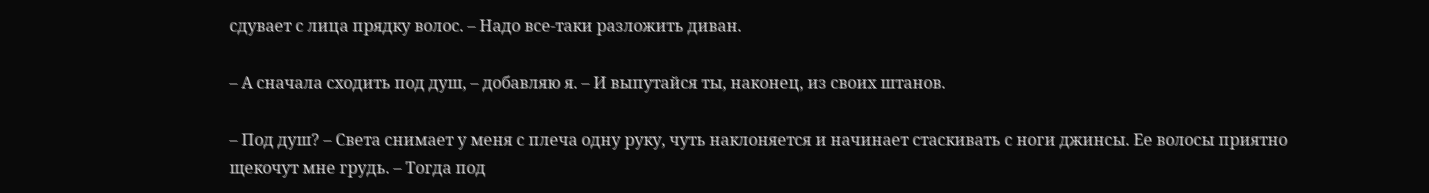сдувает с лица прядку волос. – Надо все-таки разложить диван.

– А сначала сходить под душ, – добавляю я. – И выпутайся ты, наконец, из своих штанов.

– Под душ? – Света снимает у меня с плеча одну руку, чуть наклоняется и начинает стаскивать с ноги джинсы. Ее волосы приятно щекочут мне грудь. – Тогда под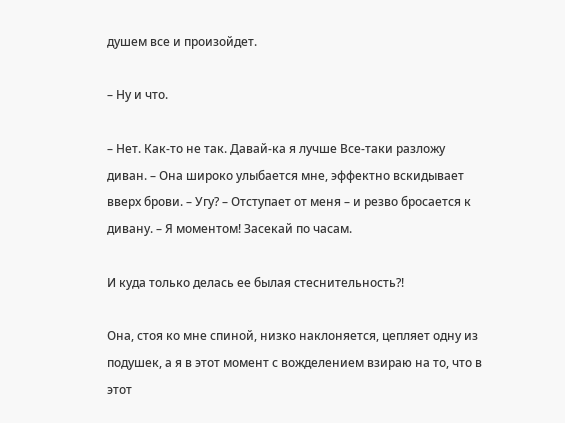душем все и произойдет.

– Ну и что.

– Нет. Как-то не так. Давай-ка я лучше Все-таки разложу диван. – Она широко улыбается мне, эффектно вскидывает вверх брови. – Угу? – Отступает от меня – и резво бросается к дивану. – Я моментом! Засекай по часам.

И куда только делась ее былая стеснительность?!

Она, стоя ко мне спиной, низко наклоняется, цепляет одну из подушек, а я в этот момент с вожделением взираю на то, что в этот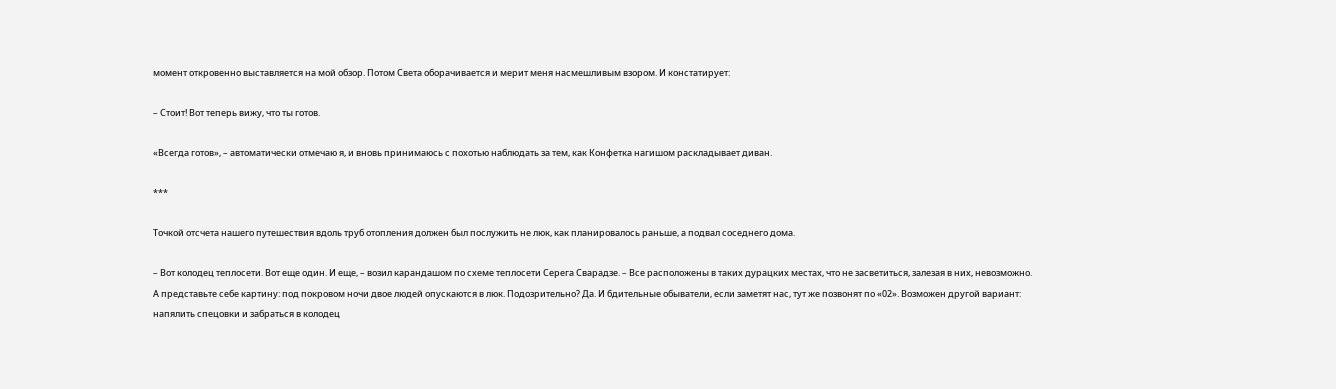момент откровенно выставляется на мой обзор. Потом Света оборачивается и мерит меня насмешливым взором. И констатирует:

– Стоит! Вот теперь вижу, что ты готов.

«Всегда готов», – автоматически отмечаю я, и вновь принимаюсь с похотью наблюдать за тем, как Конфетка нагишом раскладывает диван.

***

Точкой отсчета нашего путешествия вдоль труб отопления должен был послужить не люк, как планировалось раньше, а подвал соседнего дома.

– Вот колодец теплосети. Вот еще один. И еще, – возил карандашом по схеме теплосети Серега Сварадзе. – Все расположены в таких дурацких местах, что не засветиться, залезая в них, невозможно. А представьте себе картину: под покровом ночи двое людей опускаются в люк. Подозрительно? Да. И бдительные обыватели, если заметят нас, тут же позвонят по «02». Возможен другой вариант: напялить спецовки и забраться в колодец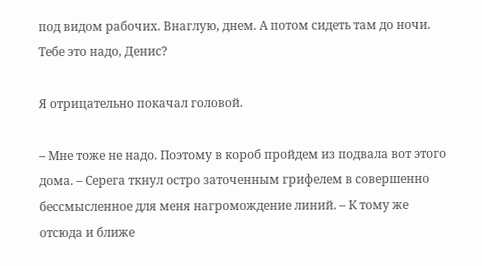под видом рабочих. Внаглую, днем. А потом сидеть там до ночи. Тебе это надо, Денис?

Я отрицательно покачал головой.

– Мне тоже не надо. Поэтому в короб пройдем из подвала вот этого дома. – Серега ткнул остро заточенным грифелем в совершенно бессмысленное для меня нагромождение линий. – К тому же отсюда и ближе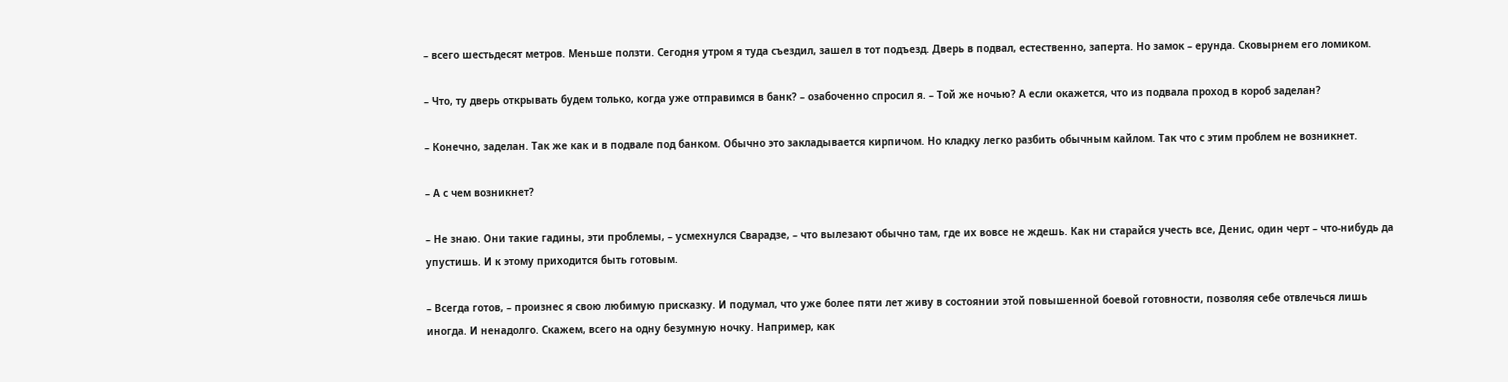– всего шестьдесят метров. Меньше ползти. Сегодня утром я туда съездил, зашел в тот подъезд. Дверь в подвал, естественно, заперта. Но замок – ерунда. Сковырнем его ломиком.

– Что, ту дверь открывать будем только, когда уже отправимся в банк? – озабоченно спросил я. – Той же ночью? А если окажется, что из подвала проход в короб заделан?

– Конечно, заделан. Так же как и в подвале под банком. Обычно это закладывается кирпичом. Но кладку легко разбить обычным кайлом. Так что с этим проблем не возникнет.

– А с чем возникнет?

– Не знаю. Они такие гадины, эти проблемы, – усмехнулся Сварадзе, – что вылезают обычно там, где их вовсе не ждешь. Как ни старайся учесть все, Денис, один черт – что-нибудь да упустишь. И к этому приходится быть готовым.

– Всегда готов, – произнес я свою любимую присказку. И подумал, что уже более пяти лет живу в состоянии этой повышенной боевой готовности, позволяя себе отвлечься лишь иногда. И ненадолго. Скажем, всего на одну безумную ночку. Например, как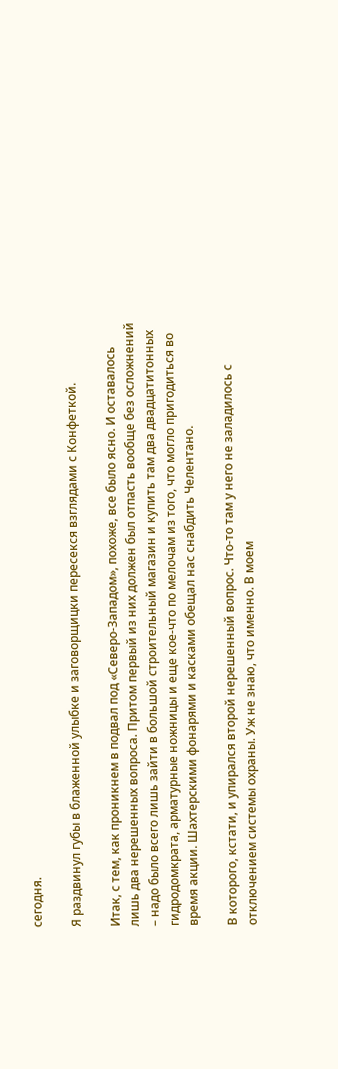сегодня.

Я раздвинул губы в блаженной улыбке и заговорщицки пересекся взглядами с Конфеткой.

Итак, с тем, как проникнем в подвал под «Северо-Западом», похоже, все было ясно. И оставалось лишь два нерешенных вопроса. Притом первый из них должен был отпасть вообще без осложнений – надо было всего лишь зайти в большой строительный магазин и купить там два двадцатитонных гидродомкрата, арматурные ножницы и еще кое-что по мелочам из того, что могло пригодиться во время акции. Шахтерскими фонарями и касками обещал нас снабдить Челентано.

В которого, кстати, и упирался второй нерешенный вопрос. Что-то там у него не заладилось с отключением системы охраны. Уж не знаю, что именно. В моем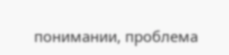понимании, проблема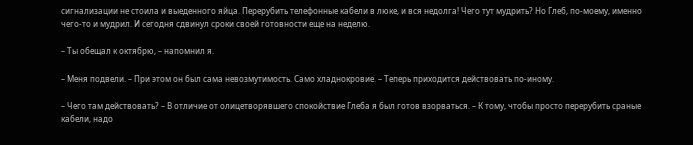сигнализации не стоила и выеденного яйца. Перерубить телефонные кабели в люке, и вся недолга! Чего тут мудрить? Но Глеб, по-моему, именно чего-то и мудрил. И сегодня сдвинул сроки своей готовности еще на неделю.

– Ты обещал к октябрю, – напомнил я.

– Меня подвели. – При этом он был сама невозмутимость. Само хладнокровие. – Теперь приходится действовать по-иному.

– Чего там действовать? – В отличие от олицетворявшего спокойствие Глеба я был готов взорваться. – К тому, чтобы просто перерубить сраные кабели, надо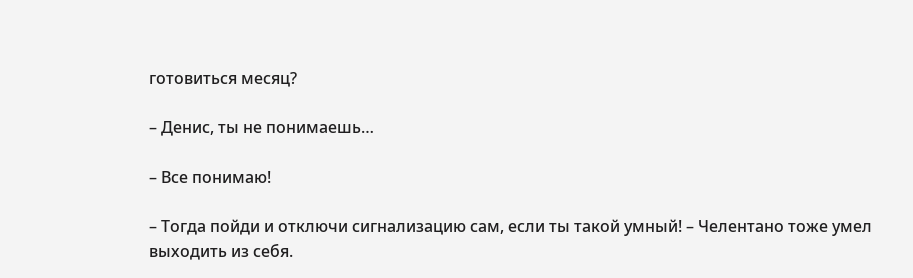готовиться месяц?

– Денис, ты не понимаешь…

– Все понимаю!

– Тогда пойди и отключи сигнализацию сам, если ты такой умный! – Челентано тоже умел выходить из себя.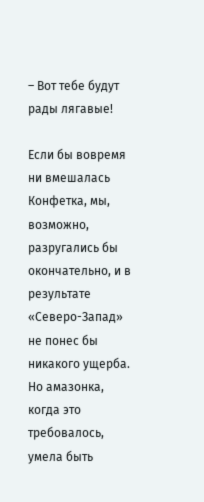– Вот тебе будут рады лягавые!

Если бы вовремя ни вмешалась Конфетка, мы, возможно, разругались бы окончательно, и в результате «Северо-Запад» не понес бы никакого ущерба. Но амазонка, когда это требовалось, умела быть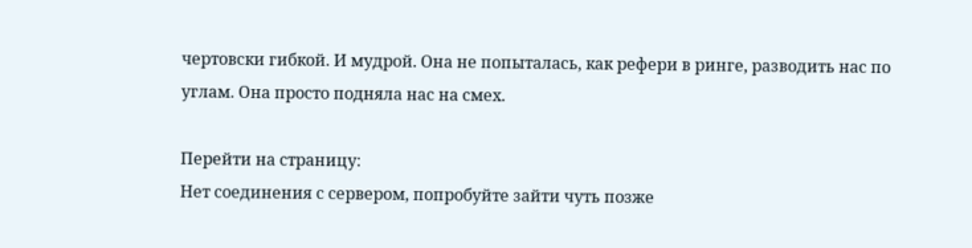чертовски гибкой. И мудрой. Она не попыталась, как рефери в ринге, разводить нас по углам. Она просто подняла нас на смех.

Перейти на страницу:
Нет соединения с сервером, попробуйте зайти чуть позже